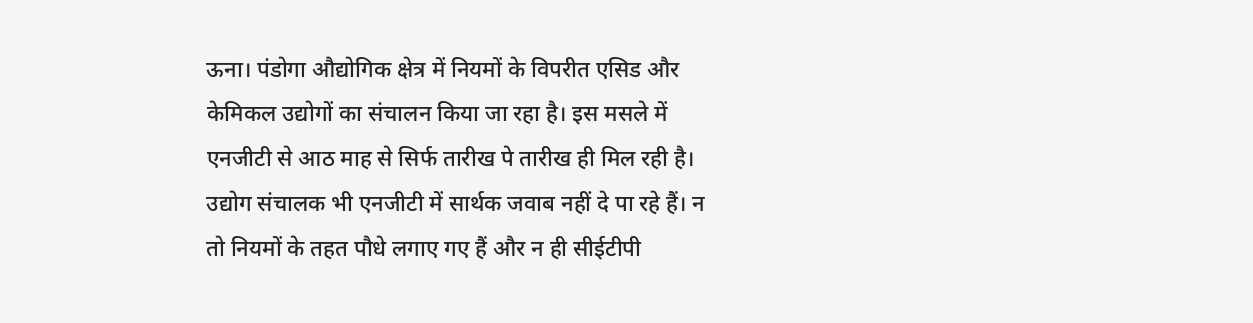ऊना। पंडोगा औद्योगिक क्षेत्र में नियमों के विपरीत एसिड और केमिकल उद्योगों का संचालन किया जा रहा है। इस मसले में एनजीटी से आठ माह से सिर्फ तारीख पे तारीख ही मिल रही है। उद्योग संचालक भी एनजीटी में सार्थक जवाब नहीं दे पा रहे हैं। न तो नियमों के तहत पौधे लगाए गए हैं और न ही सीईटीपी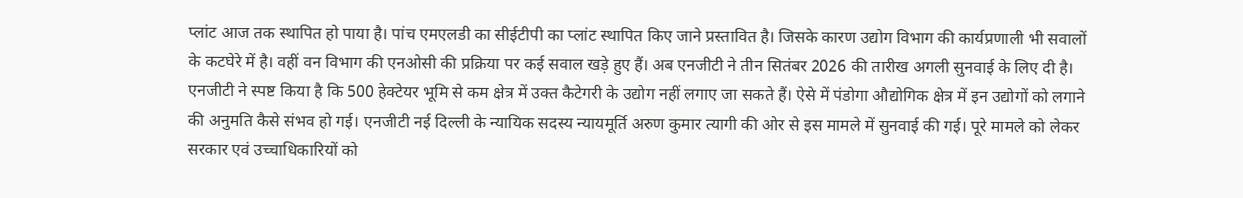प्लांट आज तक स्थापित हो पाया है। पांच एमएलडी का सीईटीपी का प्लांट स्थापित किए जाने प्रस्तावित है। जिसके कारण उद्योग विभाग की कार्यप्रणाली भी सवालों के कटघेरे में है। वहीं वन विभाग की एनओसी की प्रक्रिया पर कई सवाल खड़े हुए हैं। अब एनजीटी ने तीन सितंबर 2026 की तारीख अगली सुनवाई के लिए दी है। एनजीटी ने स्पष्ट किया है कि 500 हेक्टेयर भूमि से कम क्षेत्र में उक्त कैटेगरी के उद्योग नहीं लगाए जा सकते हैं। ऐसे में पंडोगा औद्योगिक क्षेत्र में इन उद्योगों को लगाने की अनुमति कैसे संभव हो गई। एनजीटी नई दिल्ली के न्यायिक सदस्य न्यायमूर्ति अरुण कुमार त्यागी की ओर से इस मामले में सुनवाई की गई। पूरे मामले को लेकर सरकार एवं उच्चाधिकारियों को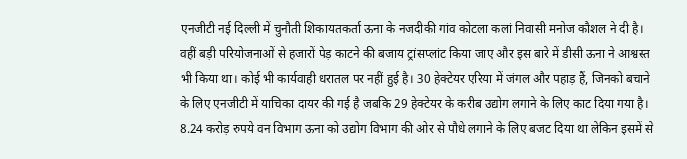एनजीटी नई दिल्ली में चुनौती शिकायतकर्ता ऊना के नजदीकी गांव कोटला कलां निवासी मनोज कौशल ने दी है। वहीं बड़ी परियोजनाओं से हजारों पेड़ काटने की बजाय ट्रांसप्लांट किया जाए और इस बारे में डीसी ऊना ने आश्वस्त भी किया था। कोई भी कार्यवाही धरातल पर नहीं हुई है। 30 हेक्टेयर एरिया में जंगल और पहाड़ हैं, जिनको बचाने के लिए एनजीटी में याचिका दायर की गई है जबकि 29 हेक्टेयर के करीब उद्योग लगाने के लिए काट दिया गया है। 8.24 करोड़ रुपये वन विभाग ऊना को उद्योग विभाग की ओर से पौधे लगाने के लिए बजट दिया था लेकिन इसमें से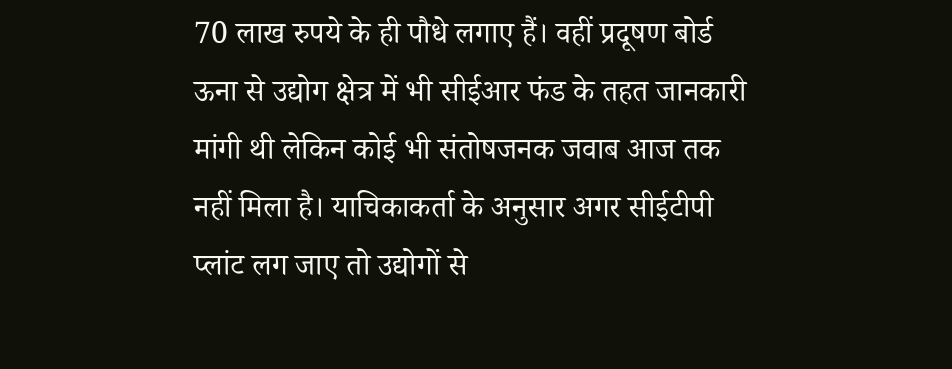70 लाख रुपये के ही पौधे लगाए हैं। वहीं प्रदूषण बोर्ड ऊना से उद्योग क्षेत्र में भी सीईआर फंड के तहत जानकारी मांगी थी लेकिन कोई भी संतोषजनक जवाब आज तक नहीं मिला है। याचिकाकर्ता के अनुसार अगर सीईटीपी प्लांट लग जाए तो उद्योगों से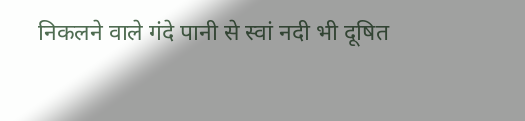निकलने वाले गंदे पानी से स्वां नदी भी दूषित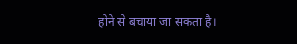होने से बचाया जा सकता है।